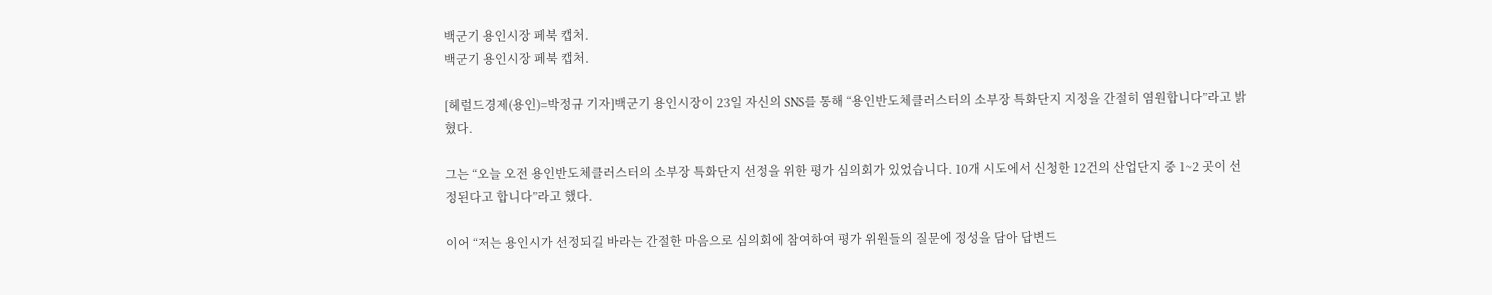백군기 용인시장 페북 캡처.
백군기 용인시장 페북 캡처.

[헤럴드경제(용인)=박정규 기자]백군기 용인시장이 23일 자신의 SNS를 통해 “용인반도체클러스터의 소부장 특화단지 지정을 간절히 염원합니다”라고 밝혔다.

그는 “오늘 오전 용인반도체클러스터의 소부장 특화단지 선정을 위한 평가 심의회가 있었습니다. 10개 시도에서 신청한 12건의 산업단지 중 1~2 곳이 선정된다고 합니다”라고 했다.

이어 “저는 용인시가 선정되길 바라는 간절한 마음으로 심의회에 참여하여 평가 위원들의 질문에 정성을 담아 답변드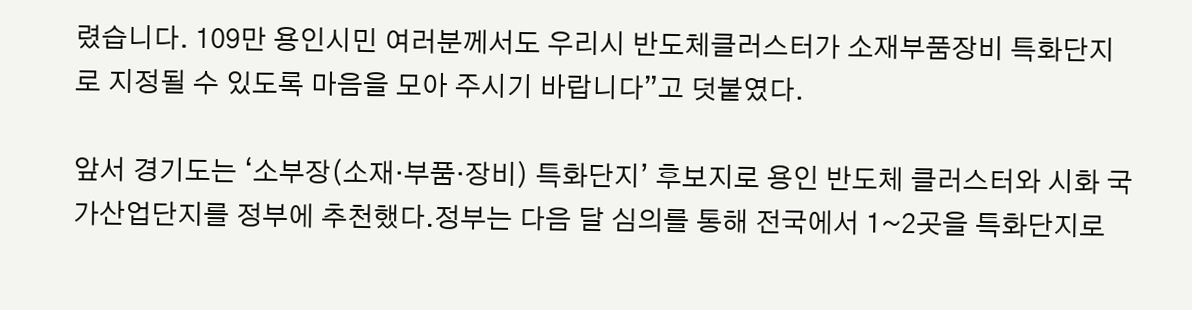렸습니다. 109만 용인시민 여러분께서도 우리시 반도체클러스터가 소재부품장비 특화단지로 지정될 수 있도록 마음을 모아 주시기 바랍니다”고 덧붙였다.

앞서 경기도는 ‘소부장(소재·부품·장비) 특화단지’ 후보지로 용인 반도체 클러스터와 시화 국가산업단지를 정부에 추천했다.정부는 다음 달 심의를 통해 전국에서 1~2곳을 특화단지로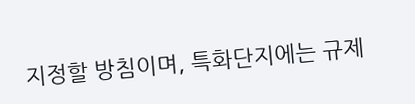지정할 방침이며, 특화단지에는 규제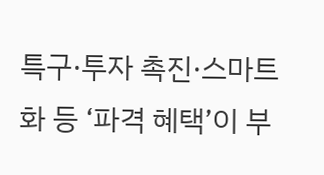특구·투자 촉진·스마트화 등 ‘파격 혜택’이 부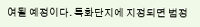여될 예정이다. 특화단지에 지정되면 범정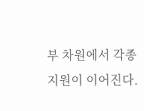부 차원에서 각종 지원이 이어진다.